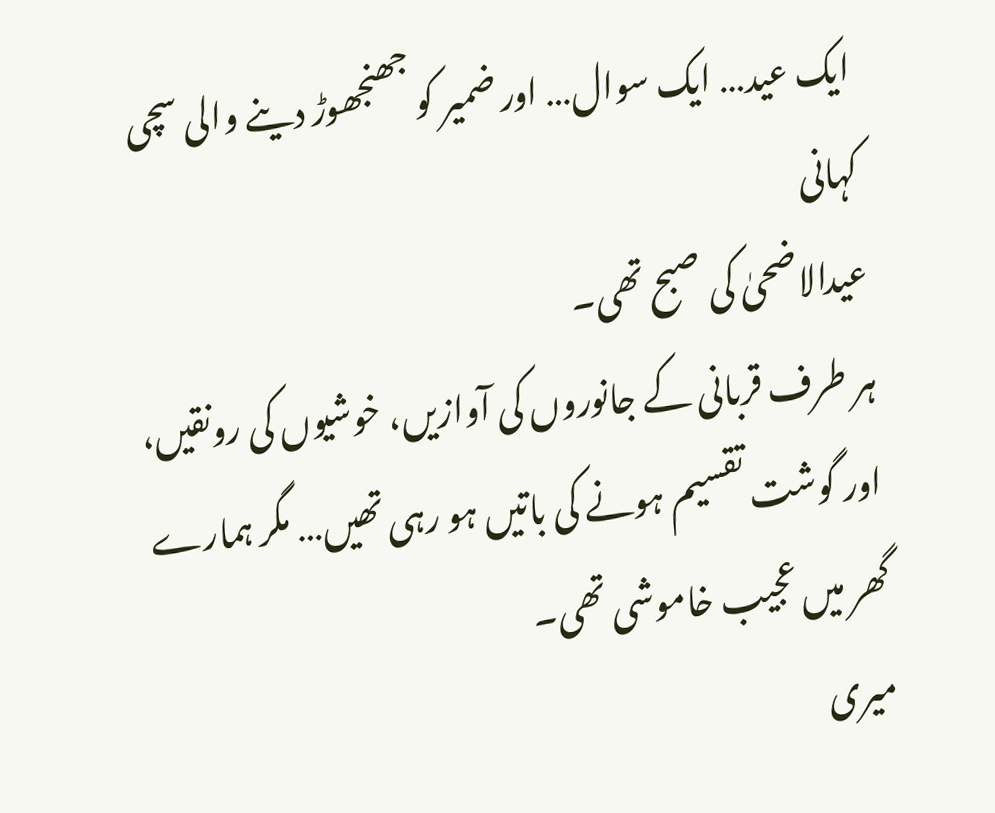ایک عید… ایک سوال… اور ضمیر کو جھنجھوڑ دینے والی سچی کہانی
عیدالاضحیٰ کی صبح تھی۔
ہر طرف قربانی کے جانوروں کی آوازیں، خوشیوں کی رونقیں، اور گوشت تقسیم ہونے کی باتیں ہو رہی تھیں… مگر ہمارے گھر میں عجیب خاموشی تھی۔
میری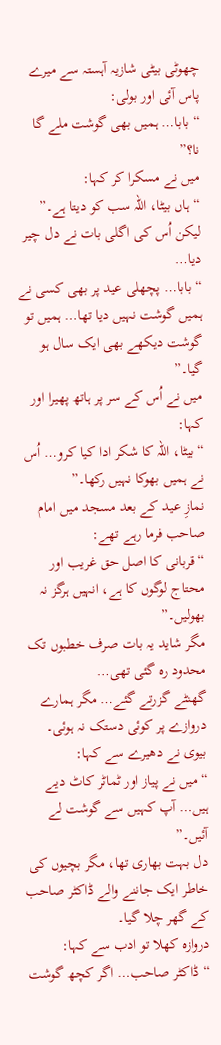چھوٹی بیٹی شازیہ آہستہ سے میرے پاس آئی اور بولی:
“بابا… ہمیں بھی گوشت ملے گا نا؟”
میں نے مسکرا کر کہا:
“ہاں بیٹا، اللہ سب کو دیتا ہے۔”
لیکن اُس کی اگلی بات نے دل چیر دیا…
“بابا… پچھلی عید پر بھی کسی نے ہمیں گوشت نہیں دیا تھا… ہمیں تو گوشت دیکھے بھی ایک سال ہو گیا۔”
میں نے اُس کے سر پر ہاتھ پھیرا اور کہا:
“بیٹا، اللہ کا شکر ادا کیا کرو… اُس نے ہمیں بھوکا نہیں رکھا۔”
نمازِ عید کے بعد مسجد میں امام صاحب فرما رہے تھے:
“قربانی کا اصل حق غریب اور محتاج لوگوں کا ہے، انہیں ہرگز نہ بھولیں۔”
مگر شاید یہ بات صرف خطبوں تک محدود رہ گئی تھی…
گھنٹے گزرتے گئے… مگر ہمارے دروازے پر کوئی دستک نہ ہوئی۔
بیوی نے دھیرے سے کہا:
“میں نے پیاز اور ٹماٹر کاٹ دیے ہیں… آپ کہیں سے گوشت لے آئیں۔”
دل بہت بھاری تھا، مگر بچیوں کی خاطر ایک جاننے والے ڈاکٹر صاحب کے گھر چلا گیا۔
دروازہ کھلا تو ادب سے کہا:
“ڈاکٹر صاحب… اگر کچھ گوشت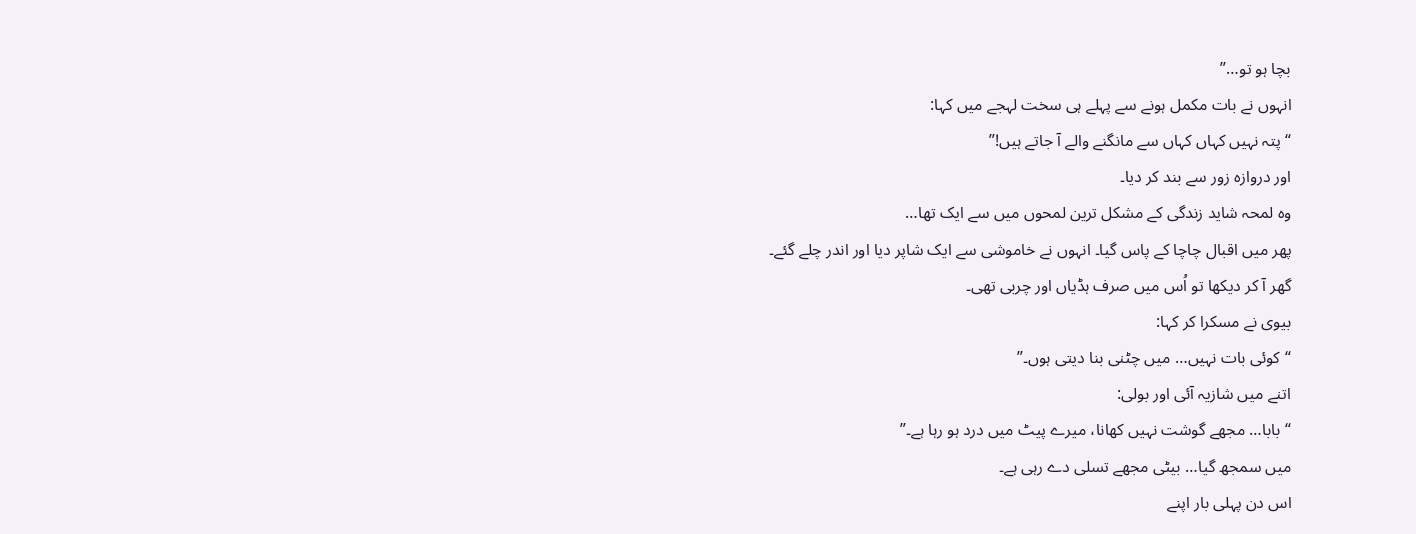بچا ہو تو…”
انہوں نے بات مکمل ہونے سے پہلے ہی سخت لہجے میں کہا:
“پتہ نہیں کہاں کہاں سے مانگنے والے آ جاتے ہیں!”
اور دروازہ زور سے بند کر دیا۔
وہ لمحہ شاید زندگی کے مشکل ترین لمحوں میں سے ایک تھا…
پھر میں اقبال چاچا کے پاس گیا۔ انہوں نے خاموشی سے ایک شاپر دیا اور اندر چلے گئے۔
گھر آ کر دیکھا تو اُس میں صرف ہڈیاں اور چربی تھی۔
بیوی نے مسکرا کر کہا:
“کوئی بات نہیں… میں چٹنی بنا دیتی ہوں۔”
اتنے میں شازیہ آئی اور بولی:
“بابا… مجھے گوشت نہیں کھانا، میرے پیٹ میں درد ہو رہا ہے۔”
میں سمجھ گیا… بیٹی مجھے تسلی دے رہی ہے۔
اس دن پہلی بار اپنے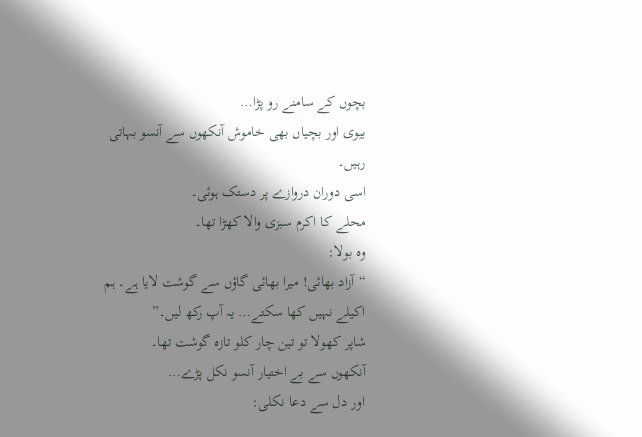بچوں کے سامنے رو پڑا…
بیوی اور بچیاں بھی خاموش آنکھوں سے آنسو بہاتی رہیں۔
اسی دوران دروازے پر دستک ہوئی۔
محلے کا اکرم سبزی والا کھڑا تھا۔
وہ بولا:
“آزاد بھائی! میرا بھائی گاؤں سے گوشت لایا ہے۔ ہم اکیلے نہیں کھا سکتے… یہ آپ رکھ لیں۔”
شاپر کھولا تو تین چار کلو تازہ گوشت تھا۔
آنکھوں سے بے اختیار آنسو نکل پڑے…
اور دل سے دعا نکلی: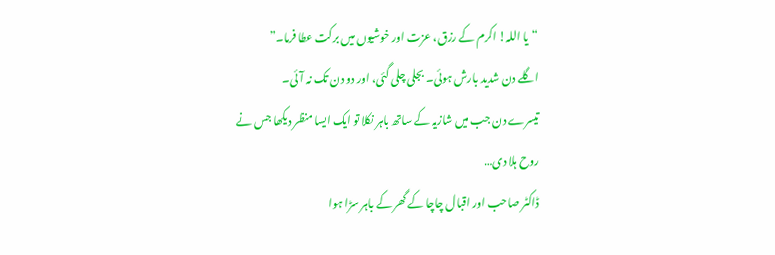“یا اللہ! اکرم کے رزق، عزت اور خوشیوں میں برکت عطا فرما۔”
اگلے دن شدید بارش ہوئی۔ بجلی چلی گئی، اور دو دن تک نہ آئی۔
تیسرے دن جب میں شازیہ کے ساتھ باہر نکلا تو ایک ایسا منظر دیکھا جس نے روح ہلا دی…
ڈاکٹر صاحب اور اقبال چاچا کے گھر کے باہر سڑا ہوا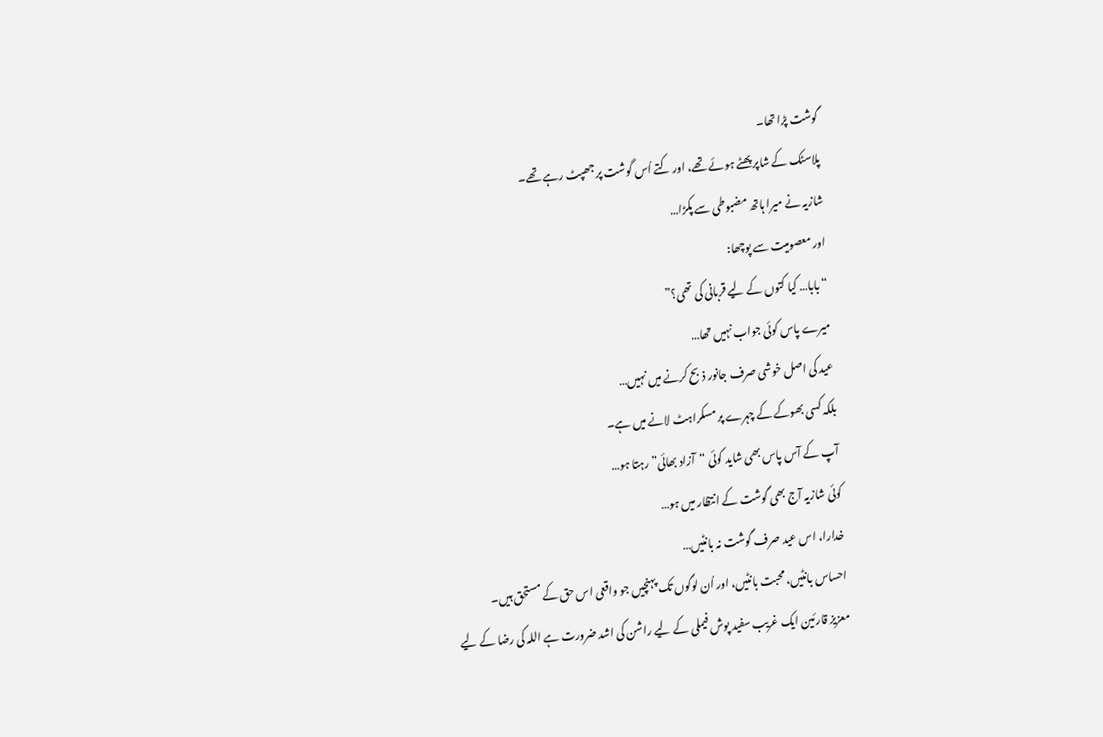گوشت پڑا تھا۔
پلاسٹک کے شاپر پھٹے ہوئے تھے، اور کتے اُس گوشت پر جھپٹ رہے تھے۔
شازیہ نے میرا ہاتھ مضبوطی سے پکڑا…
اور معصومیت سے پوچھا:
“بابا… کیا کتوں کے لیے قربانی کی تھی؟”
میرے پاس کوئی جواب نہیں تھا…
عید کی اصل خوشی صرف جانور ذبح کرنے میں نہیں…
بلکہ کسی بھوکے کے چہرے پر مسکراہٹ لانے میں ہے۔
آپ کے آس پاس بھی شاید کوئی “آزاد بھائی” رہتا ہو…
کوئی شازیہ آج بھی گوشت کے انتظار میں ہو…
خدارا، اس عید صرف گوشت نہ بانٹیں…
احساس بانٹیں، محبت بانٹیں، اور اُن لوگوں تک پہنچیں جو واقعی اس حق کے مستحق ہیں۔
معزیز قارئین ایک غریب سفید پوش فیملی کے لیے راشن کی اشد ضرورت ہے اللہ کی رضا کے لیے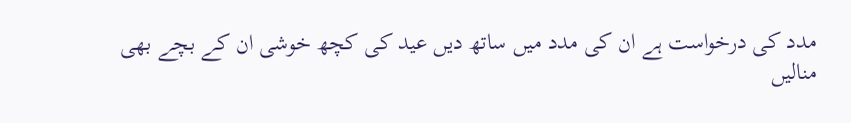مدد کی درخواست ہے ان کی مدد میں ساتھ دیں عید کی کچھ خوشی ان کے بچے بھی منالیں